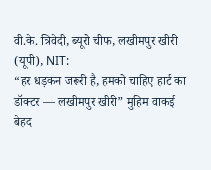वी.के. त्रिवेदी, ब्यूरो चीफ, लखीमपुर खीरी (यूपी), NIT:
“हर धड़कन जरूरी है, हमको चाहिए हार्ट का डॉक्टर — लखीमपुर खीरी” मुहिम वाकई बेहद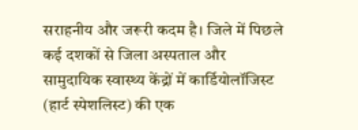सराहनीय और जरूरी कदम है। जिले में पिछले कई दशकों से जिला अस्पताल और सामुदायिक स्वास्थ्य केंद्रों में कार्डियोलॉजिस्ट (हार्ट स्पेशलिस्ट) की एक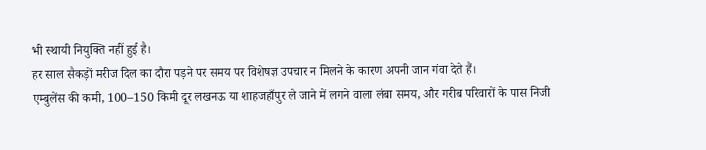भी स्थायी नियुक्ति नहीं हुई है।
हर साल सैकड़ों मरीज दिल का दौरा पड़ने पर समय पर विशेषज्ञ उपचार न मिलने के कारण अपनी जान गंवा देते हैं।
एम्बुलेंस की कमी, 100–150 किमी दूर लखनऊ या शाहजहाँपुर ले जाने में लगने वाला लंबा समय, और गरीब परिवारों के पास निजी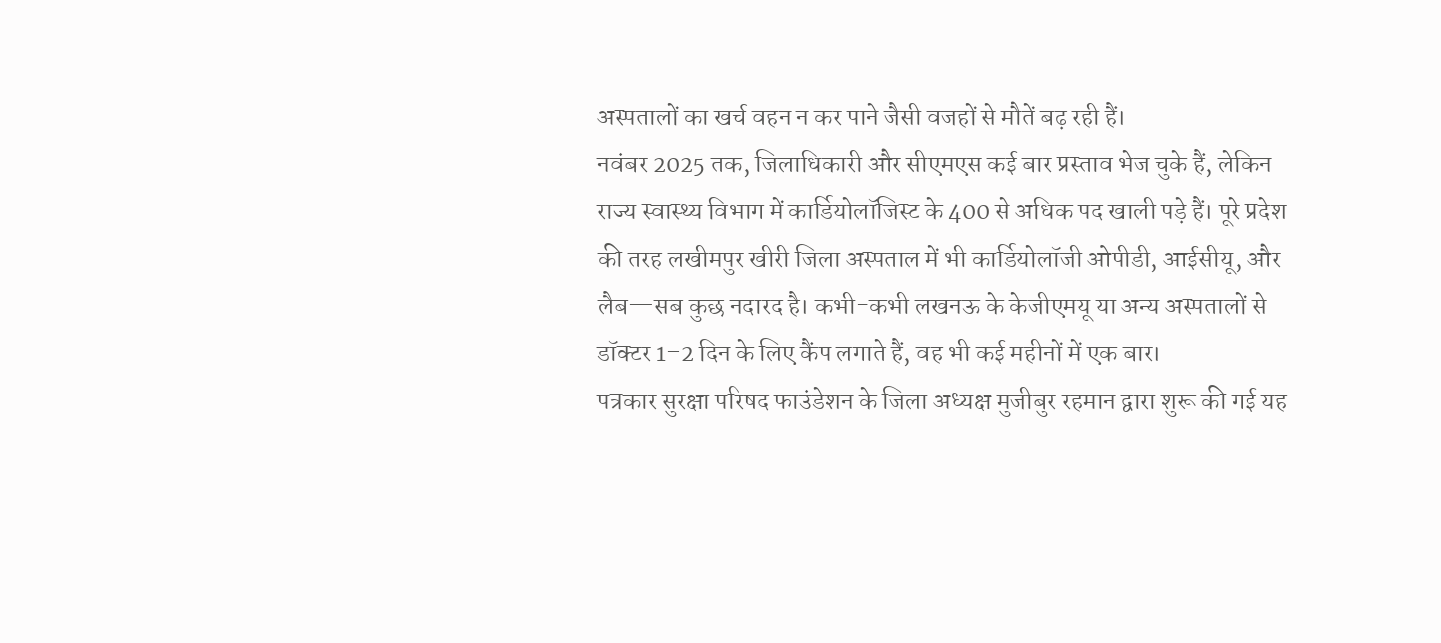अस्पतालों का खर्च वहन न कर पाने जैसी वजहों से मौतें बढ़ रही हैं।
नवंबर 2025 तक, जिलाधिकारी और सीएमएस कई बार प्रस्ताव भेज चुके हैं, लेकिन राज्य स्वास्थ्य विभाग में कार्डियोलॉजिस्ट के 400 से अधिक पद खाली पड़े हैं। पूरे प्रदेश की तरह लखीमपुर खीरी जिला अस्पताल में भी कार्डियोलॉजी ओपीडी, आईसीयू, और लैब—सब कुछ नदारद है। कभी-कभी लखनऊ के केजीएमयू या अन्य अस्पतालों से डॉक्टर 1–2 दिन के लिए कैंप लगाते हैं, वह भी कई महीनों में एक बार।
पत्रकार सुरक्षा परिषद फाउंडेशन के जिला अध्यक्ष मुजीबुर रहमान द्वारा शुरू की गई यह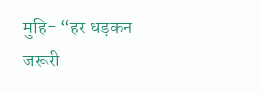मुहि- “हर धड़कन जरूरी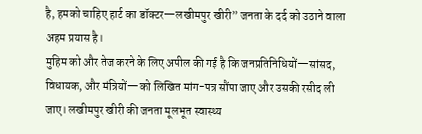है, हमको चाहिए हार्ट का डॉक्टर—लखीमपुर खीरी” जनता के दर्द को उठाने वाला अहम प्रयास है।
मुहिम को और तेज करने के लिए अपील की गई है कि जनप्रतिनिधियों—सांसद, विधायक, और मंत्रियों—को लिखित मांग-पत्र सौंपा जाए और उसकी रसीद ली जाए। लखीमपुर खीरी की जनता मूलभूत स्वास्थ्य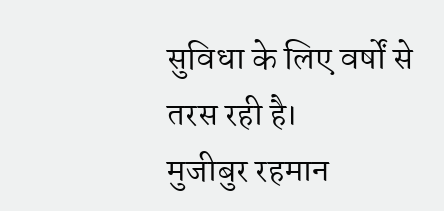सुविधा के लिए वर्षों से तरस रही है।
मुजीबुर रहमान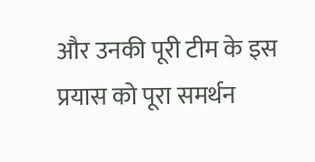और उनकी पूरी टीम के इस प्रयास को पूरा समर्थन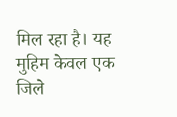मिल रहा है। यह मुहिम केवल एक जिले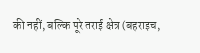की नहीं, बल्कि पूरे तराई क्षेत्र (बहराइच,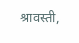श्रावस्ती,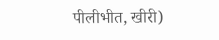पीलीभीत, खीरी)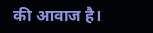की आवाज है।